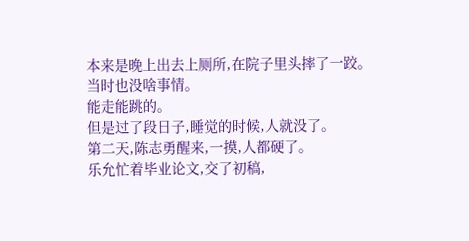本来是晚上出去上厕所,在院子里头摔了一跤。
当时也没啥事情。
能走能跳的。
但是过了段日子,睡觉的时候,人就没了。
第二天,陈志勇醒来,一摸,人都硬了。
乐允忙着毕业论文,交了初稿,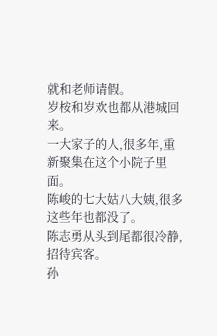就和老师请假。
岁桉和岁欢也都从港城回来。
一大家子的人,很多年,重新聚集在这个小院子里面。
陈峻的七大姑八大姨,很多这些年也都没了。
陈志勇从头到尾都很冷静,招待宾客。
孙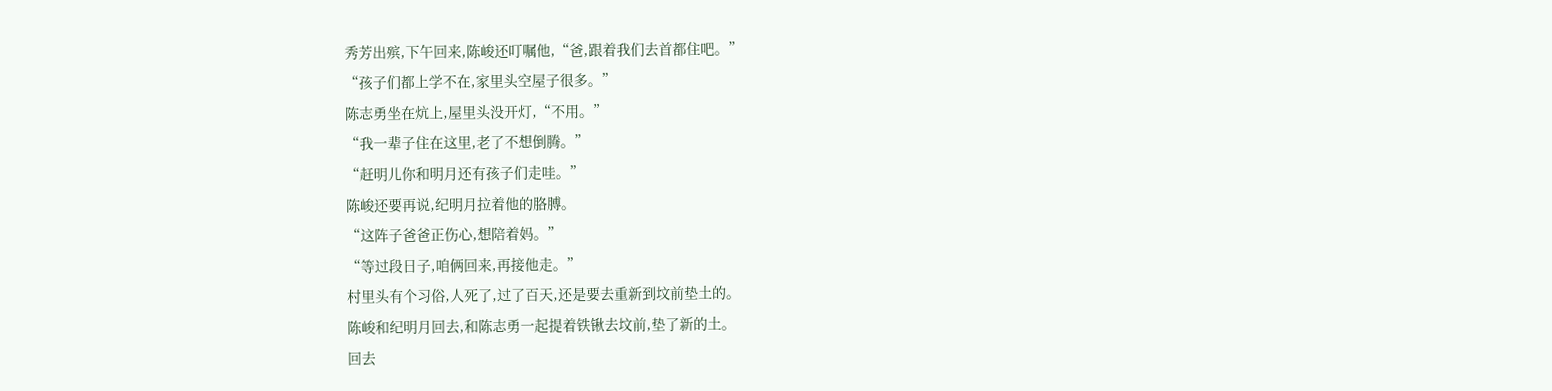秀芳出殡,下午回来,陈峻还叮嘱他,“爸,跟着我们去首都住吧。”
“孩子们都上学不在,家里头空屋子很多。”
陈志勇坐在炕上,屋里头没开灯,“不用。”
“我一辈子住在这里,老了不想倒腾。”
“赶明儿你和明月还有孩子们走哇。”
陈峻还要再说,纪明月拉着他的胳膊。
“这阵子爸爸正伤心,想陪着妈。”
“等过段日子,咱俩回来,再接他走。”
村里头有个习俗,人死了,过了百天,还是要去重新到坟前垫土的。
陈峻和纪明月回去,和陈志勇一起提着铁锹去坟前,垫了新的土。
回去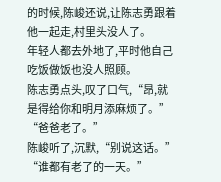的时候,陈峻还说,让陈志勇跟着他一起走,村里头没人了。
年轻人都去外地了,平时他自己吃饭做饭也没人照顾。
陈志勇点头,叹了口气,“昂,就是得给你和明月添麻烦了。”
“爸爸老了。”
陈峻听了,沉默,“别说这话。”
“谁都有老了的一天。”